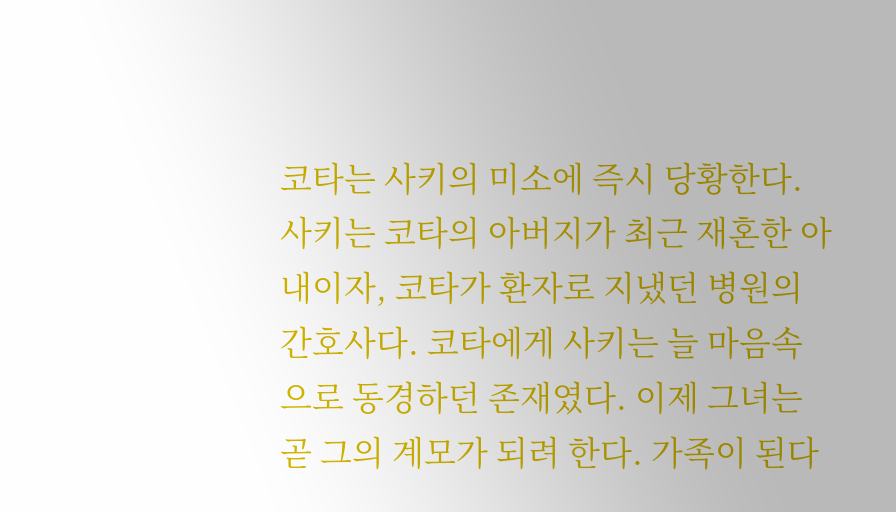코타는 사키의 미소에 즉시 당황한다. 사키는 코타의 아버지가 최근 재혼한 아내이자, 코타가 환자로 지냈던 병원의 간호사다. 코타에게 사키는 늘 마음속으로 동경하던 존재였다. 이제 그녀는 곧 그의 계모가 되려 한다. 가족이 된다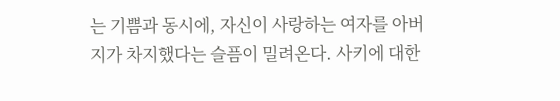는 기쁨과 동시에, 자신이 사랑하는 여자를 아버지가 차지했다는 슬픔이 밀려온다. 사키에 대한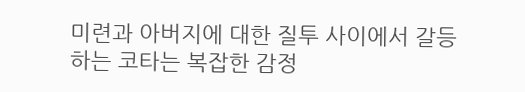미련과 아버지에 대한 질투 사이에서 갈등하는 코타는 복잡한 감정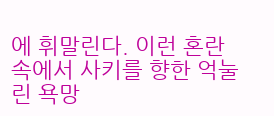에 휘말린다. 이런 혼란 속에서 사키를 향한 억눌린 욕망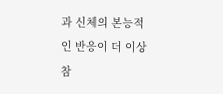과 신체의 본능적인 반응이 더 이상 참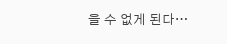을 수 없게 된다…